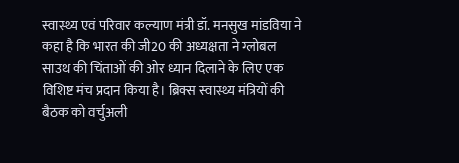स्वास्थ्य एवं परिवार कल्याण मंत्री डॉ. मनसुख मांडविया ने कहा है कि भारत की जी20 की अध्यक्षता ने ग्लोबल साउथ की चिंताओं की ओर ध्यान दिलाने के लिए एक विशिष्ट मंच प्रदान किया है। ब्रिक्स स्वास्थ्य मंत्रियों की बैठक को वर्चुअली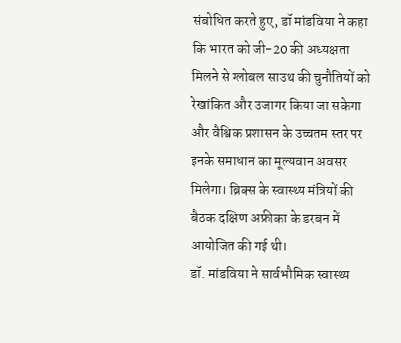संबोधित करते हुए, डॉ मांडविया ने कहा कि भारत को जी-20 की अध्यक्षता मिलने से ग्लोबल साउथ की चुनौतियों को रेखांकित और उजागर किया जा सकेगा और वैश्विक प्रशासन के उच्चतम स्तर पर इनके समाधान का मूल्यवान अवसर मिलेगा। ब्रिक्स के स्वास्थ्य मंत्रियों की बैठक दक्षिण अफ्रीका के डरबन में आयोजित की गई थी।
डॉ. मांडविया ने सार्वभौमिक स्वास्थ्य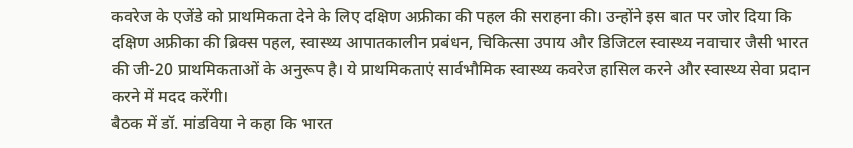कवरेज के एजेंडे को प्राथमिकता देने के लिए दक्षिण अफ्रीका की पहल की सराहना की। उन्होंने इस बात पर जोर दिया कि दक्षिण अफ्रीका की ब्रिक्स पहल, स्वास्थ्य आपातकालीन प्रबंधन, चिकित्सा उपाय और डिजिटल स्वास्थ्य नवाचार जैसी भारत की जी-20 प्राथमिकताओं के अनुरूप है। ये प्राथमिकताएं सार्वभौमिक स्वास्थ्य कवरेज हासिल करने और स्वास्थ्य सेवा प्रदान करने में मदद करेंगी।
बैठक में डॉ. मांडविया ने कहा कि भारत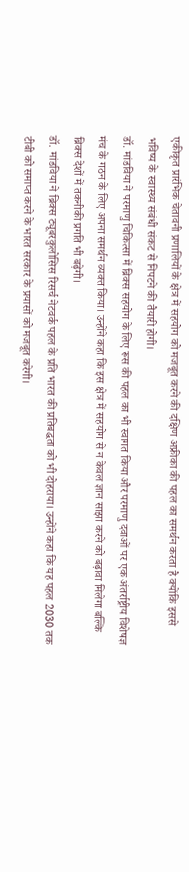एकीकृत प्रारंभिक चेतावनी प्रणालियों के क्षेत्र में सहयोग को मजबूत करने की दक्षिण अफ्रीका की पहल का समर्थन करता है क्योंकि इससे भविष्य के स्वास्थ्य संबंधी संकट से निपटने की तैयारी होगी।
डॉ. मांडविया ने परमाणु चिकित्सा में ब्रिक्स सहयोग के लिए रूस की पहल का भी स्वागत किया और परमाणु दवाओं पर एक अंतर्राष्ट्रीय विशेषज्ञ मंच के गठन के लिए अपना समर्थन व्यक्त किया। उन्होंने कहा कि इस क्षेत्र में सहयोग से न केवल ज्ञान साझा करने को बढ़ावा मिलेगा बल्कि ब्रिक्स देशों में तकनीकी प्रगति भी बढ़ेगी।
डॉ. मांडविया ने ब्रिक्स ट्यूबरकुलोसिस रिसर्च नेटवर्क पहल के प्रति भारत की प्रतिबद्धता को भी दोहराया। उन्होंने कहा कि यह पहल 2030 तक टीबी को समाप्त करने के भारत सरकार के प्रयासों को मजबूत करेगी।